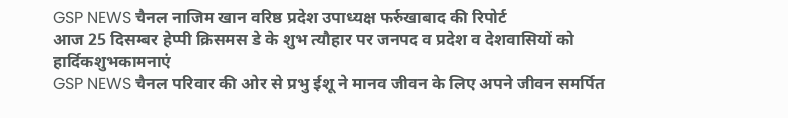GSP NEWS चैनल नाजिम खान वरिष्ठ प्रदेश उपाध्यक्ष फर्रुखाबाद की रिपोर्ट
आज 25 दिसम्बर हेप्पी क्रिसमस डे के शुभ त्यौहार पर जनपद व प्रदेश व देशवासियों को हार्दिकशुभकामनाएं
GSP NEWS चैनल परिवार की ओर से प्रभु ईशू ने मानव जीवन के लिए अपने जीवन समर्पित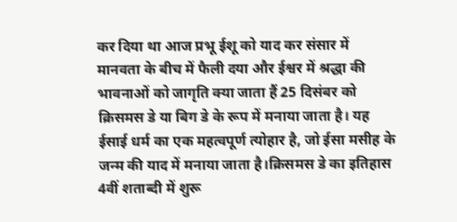कर दिया था आज प्रभू ईशू को याद कर संसार में मानवता के बीच में फैली दया और ईश्वर में श्रद्धा की भावनाओं को जागृति क्या जाता हैं 25 दिसंबर को क्रिसमस डे या बिग डे के रूप में मनाया जाता है। यह ईसाई धर्म का एक महत्वपूर्ण त्योहार है, जो ईसा मसीह के जन्म की याद में मनाया जाता है।क्रिसमस डे का इतिहास 4वीं शताब्दी में शुरू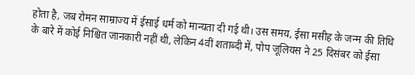होता है, जब रोमन साम्राज्य में ईसाई धर्म को मान्यता दी गई थी। उस समय, ईसा मसीह के जन्म की तिथि के बारे में कोई निश्चित जानकारी नहीं थी, लेकिन 4वीं शताब्दी में, पोप जूलियस ने 25 दिसंबर को ईसा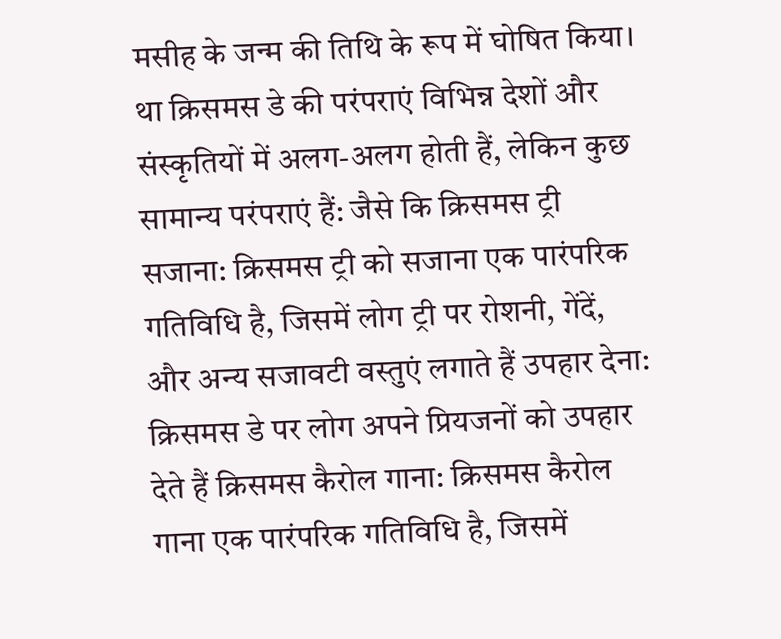मसीह के जन्म की तिथि के रूप में घोषित किया। था क्रिसमस डे की परंपराएं विभिन्न देशों और संस्कृतियों में अलग-अलग होती हैं, लेकिन कुछ सामान्य परंपराएं हैं: जैसे कि क्रिसमस ट्री सजाना: क्रिसमस ट्री को सजाना एक पारंपरिक गतिविधि है, जिसमें लोग ट्री पर रोशनी, गेंदें, और अन्य सजावटी वस्तुएं लगाते हैं उपहार देना: क्रिसमस डे पर लोग अपने प्रियजनों को उपहार देते हैं क्रिसमस कैरोल गाना: क्रिसमस कैरोल गाना एक पारंपरिक गतिविधि है, जिसमें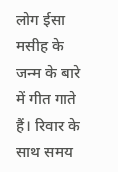लोग ईसा मसीह के जन्म के बारे में गीत गाते हैं। रिवार के साथ समय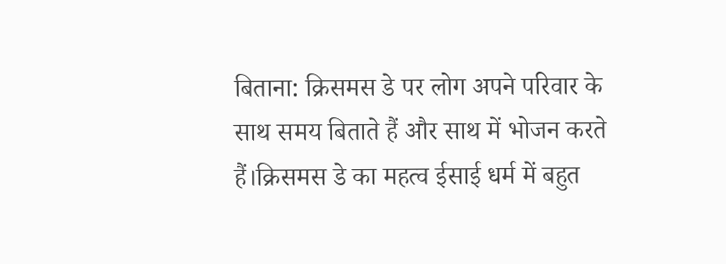बिताना: क्रिसमस डे पर लोग अपने परिवार के साथ समय बिताते हैं और साथ में भोजन करते हैं।क्रिसमस डे का महत्व ईसाई धर्म में बहुत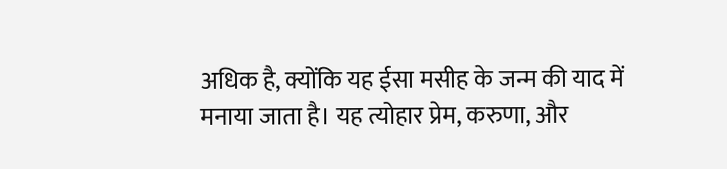अधिक है, क्योंकि यह ईसा मसीह के जन्म की याद में मनाया जाता है। यह त्योहार प्रेम, करुणा, और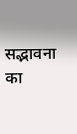सद्भावना का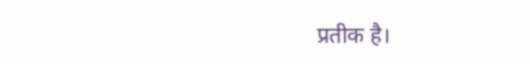प्रतीक है।